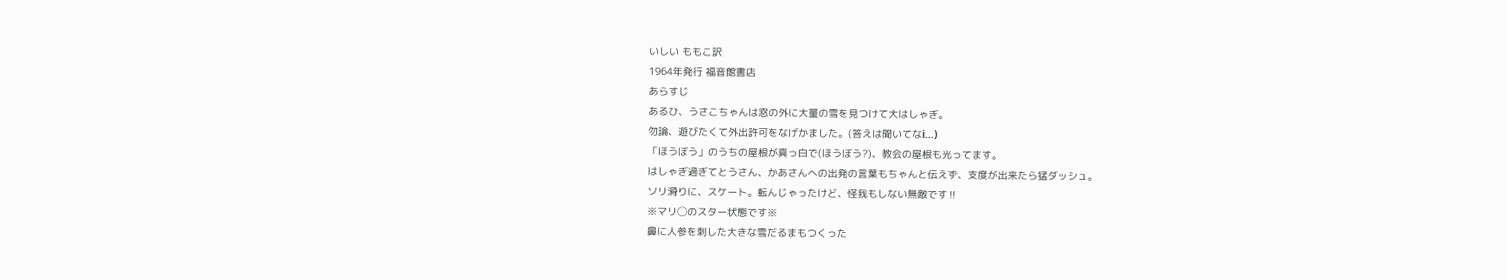いしい ももこ訳
1964年発行 福音館書店
あらすじ
あるひ、うさこちゃんは窓の外に大量の雪を見つけて大はしゃぎ。
勿論、遊びたくて外出許可をなげかました。(答えは聞いてなi…)
「ほうぼう」のうちの屋根が真っ白で(ほうぼう?)、教会の屋根も光ってます。
はしゃぎ過ぎてとうさん、かあさんへの出発の言葉もちゃんと伝えず、支度が出来たら猛ダッシュ。
ソリ滑りに、スケート。転んじゃったけど、怪我もしない無敵です‼
※マリ◯のスター状態です※
鼻に人参を刺した大きな雪だるまもつくった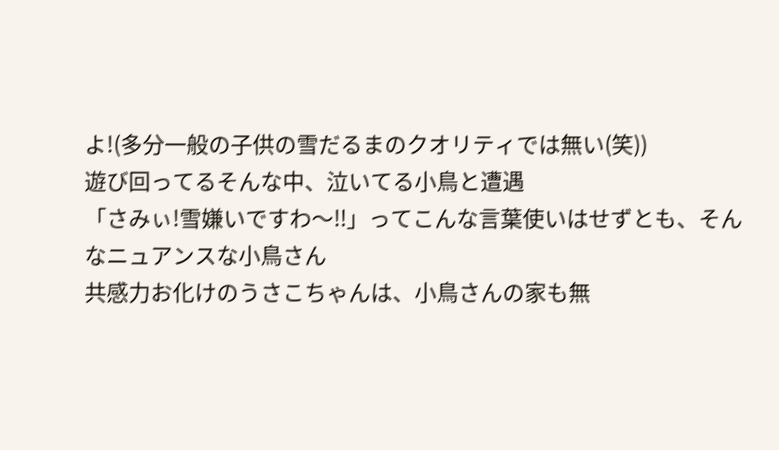よ!(多分一般の子供の雪だるまのクオリティでは無い(笑))
遊び回ってるそんな中、泣いてる小鳥と遭遇
「さみぃ!雪嫌いですわ〜‼」ってこんな言葉使いはせずとも、そんなニュアンスな小鳥さん
共感力お化けのうさこちゃんは、小鳥さんの家も無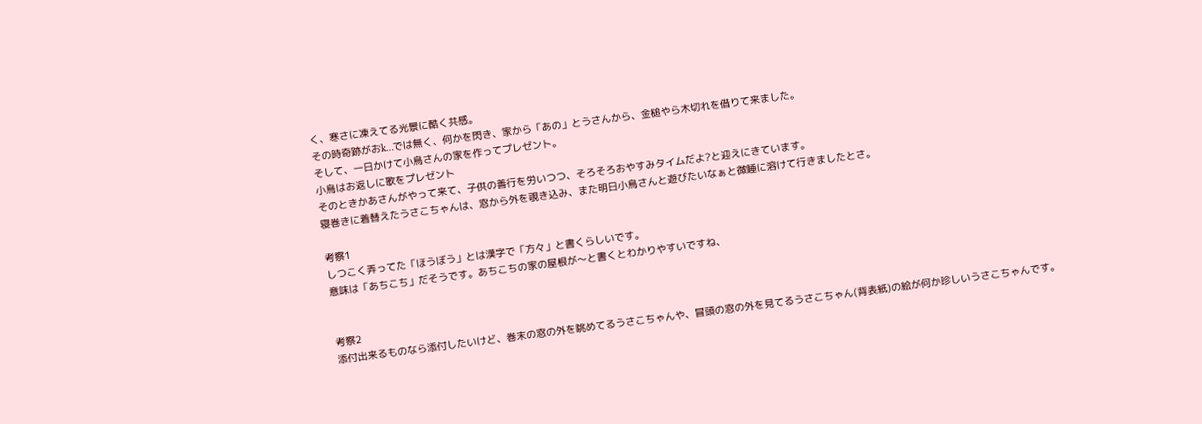く、寒さに凍えてる光景に酷く共感。
その時奇跡がおk…では無く、何かを閃き、家から「あの」とうさんから、金槌やら木切れを借りて来ました。
そして、一日かけて小鳥さんの家を作ってプレゼント。
小鳥はお返しに歌をプレゼント
そのときかあさんがやって来て、子供の善行を労いつつ、そろそろおやすみタイムだよ?と迎えにきています。
寝巻きに着替えたうさこちゃんは、窓から外を覗き込み、また明日小鳥さんと遊びたいなぁと微睡に溶けて行きましたとさ。

考察1
しつこく弄ってた「ほうぼう」とは漢字で「方々」と書くらしいです。
意味は「あちこち」だそうです。あちこちの家の屋根が〜と書くとわかりやすいですね、


考察2
添付出来るものなら添付したいけど、巻末の窓の外を眺めてるうさこちゃんや、冒頭の窓の外を見てるうさこちゃん(背表紙)の絵が何か珍しいうさこちゃんです。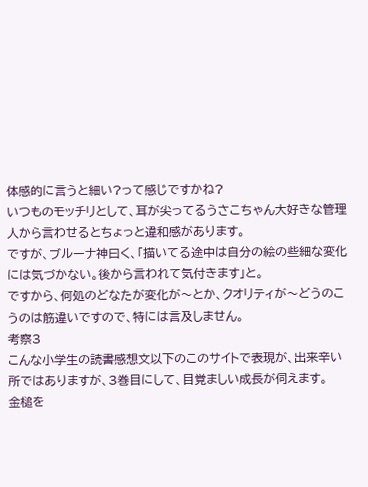体感的に言うと細い?って感じですかね?
いつものモッチリとして、耳が尖ってるうさこちゃん大好きな管理人から言わせるとちょっと違和感があります。
ですが、ブルーナ神曰く、「描いてる途中は自分の絵の些細な変化には気づかない。後から言われて気付きます」と。
ですから、何処のどなたが変化が〜とか、クオリティが〜どうのこうのは筋違いですので、特には言及しません。
考察3
こんな小学生の読書感想文以下のこのサイトで表現が、出来辛い所ではありますが、3巻目にして、目覚ましい成長が伺えます。
金槌を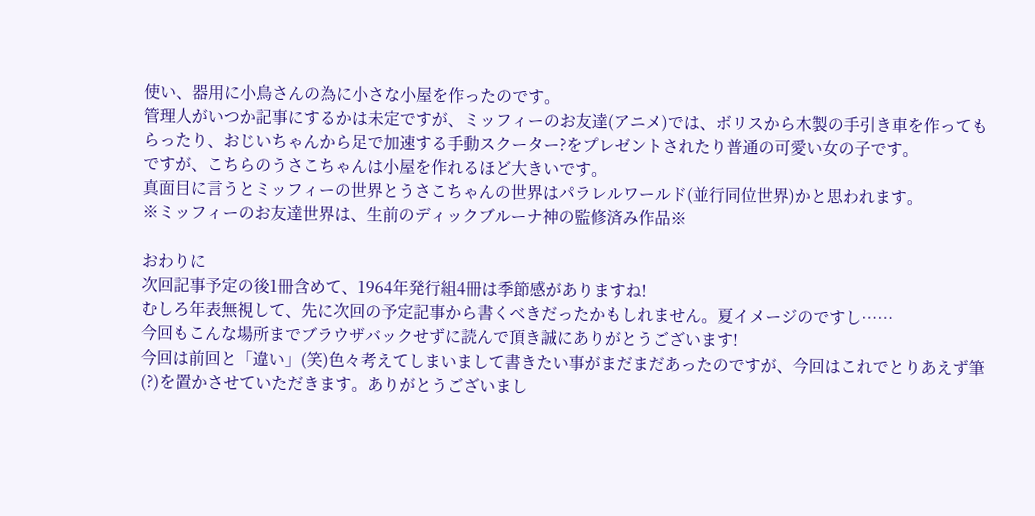使い、器用に小鳥さんの為に小さな小屋を作ったのです。
管理人がいつか記事にするかは未定ですが、ミッフィーのお友達(アニメ)では、ボリスから木製の手引き車を作ってもらったり、おじいちゃんから足で加速する手動スクーター?をプレゼントされたり普通の可愛い女の子です。
ですが、こちらのうさこちゃんは小屋を作れるほど大きいです。
真面目に言うとミッフィーの世界とうさこちゃんの世界はパラレルワールド(並行同位世界)かと思われます。
※ミッフィーのお友達世界は、生前のディックブルーナ神の監修済み作品※

おわりに
次回記事予定の後1冊含めて、1964年発行組4冊は季節感がありますね!
むしろ年表無視して、先に次回の予定記事から書くべきだったかもしれません。夏イメージのですし……
今回もこんな場所までブラウザバックせずに読んで頂き誠にありがとうございます!
今回は前回と「違い」(笑)色々考えてしまいまして書きたい事がまだまだあったのですが、今回はこれでとりあえず筆(?)を置かさせていただきます。ありがとうございまし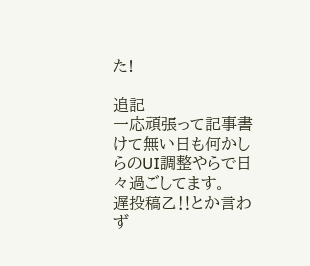た!

追記
一応頑張って記事書けて無い日も何かしらのUI調整やらで日々過ごしてます。
遅投稿乙‼とか言わず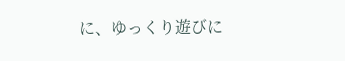に、ゆっくり遊びに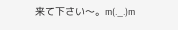来て下さい〜。m(._.)m